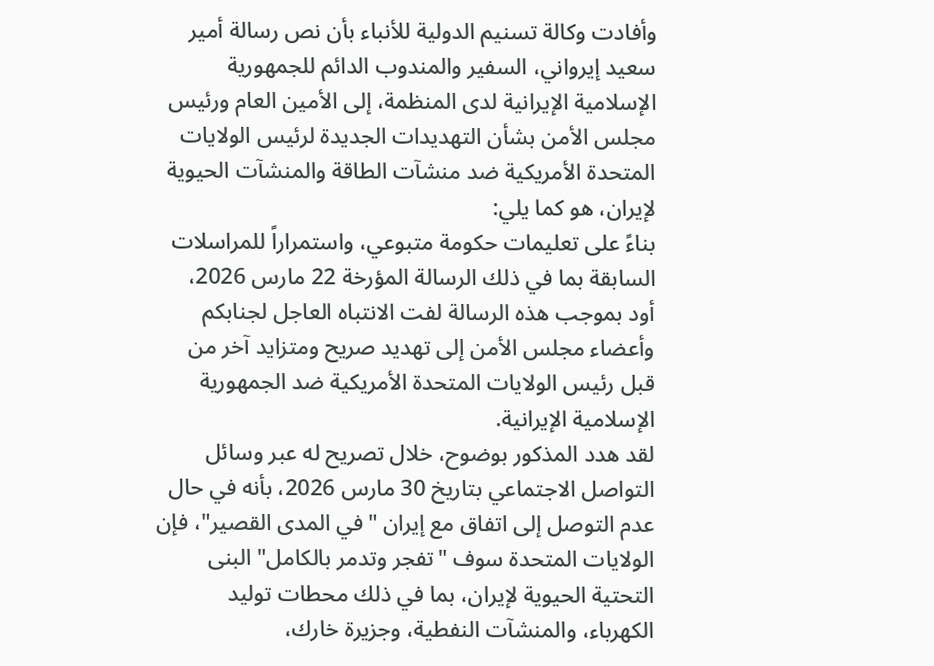وأفادت وكالة تسنيم الدولية للأنباء بأن نص رسالة أمير سعيد إيرواني، السفير والمندوب الدائم للجمهورية الإسلامية الإيرانية لدى المنظمة، إلى الأمين العام ورئيس مجلس الأمن بشأن التهديدات الجديدة لرئيس الولايات المتحدة الأمريكية ضد منشآت الطاقة والمنشآت الحيوية لإيران، هو كما يلي:
بناءً على تعليمات حكومة متبوعي، واستمراراً للمراسلات السابقة بما في ذلك الرسالة المؤرخة 22 مارس 2026، أود بموجب هذه الرسالة لفت الانتباه العاجل لجنابكم وأعضاء مجلس الأمن إلى تهديد صريح ومتزايد آخر من قبل رئيس الولايات المتحدة الأمريكية ضد الجمهورية الإسلامية الإيرانية.
لقد هدد المذكور بوضوح، خلال تصريح له عبر وسائل التواصل الاجتماعي بتاريخ 30 مارس 2026، بأنه في حال عدم التوصل إلى اتفاق مع إيران "في المدى القصير"، فإن الولايات المتحدة سوف "تفجر وتدمر بالكامل" البنى التحتية الحيوية لإيران، بما في ذلك محطات توليد الكهرباء، والمنشآت النفطية، وجزيرة خارك،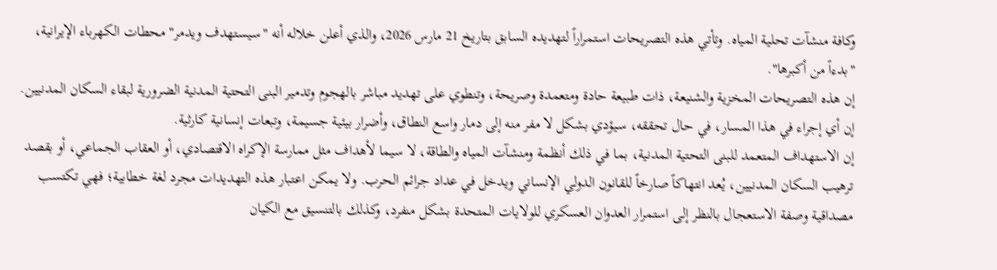وكافة منشآت تحلية المياه. وتأتي هذه التصريحات استمراراً لتهديده السابق بتاريخ 21 مارس 2026، والذي أعلن خلاله أنه "سيستهدف ويدمر" محطات الكهرباء الإيرانية، "بدءاً من أكبرها".
إن هذه التصريحات المخزية والشنيعة، ذات طبيعة حادة ومتعمدة وصريحة، وتنطوي على تهديد مباشر بالهجوم وتدمير البنى التحتية المدنية الضرورية لبقاء السكان المدنيين. إن أي إجراء في هذا المسار، في حال تحققه، سيؤدي بشكل لا مفر منه إلى دمار واسع النطاق، وأضرار بيئية جسيمة، وتبعات إنسانية كارثية.
إن الاستهداف المتعمد للبنى التحتية المدنية، بما في ذلك أنظمة ومنشآت المياه والطاقة، لا سيما لأهداف مثل ممارسة الإكراه الاقتصادي، أو العقاب الجماعي، أو بقصد ترهيب السكان المدنيين، يُعد انتهاكاً صارخاً للقانون الدولي الإنساني ويدخل في عداد جرائم الحرب. ولا يمكن اعتبار هذه التهديدات مجرد لغة خطابية؛ فهي تكتسب مصداقية وصفة الاستعجال بالنظر إلى استمرار العدوان العسكري للولايات المتحدة بشكل منفرد، وكذلك بالتنسيق مع الكيان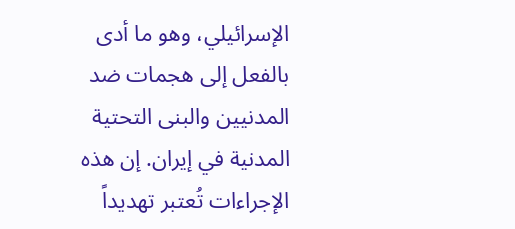الإسرائيلي، وهو ما أدى بالفعل إلى هجمات ضد المدنيين والبنى التحتية المدنية في إيران. إن هذه الإجراءات تُعتبر تهديداً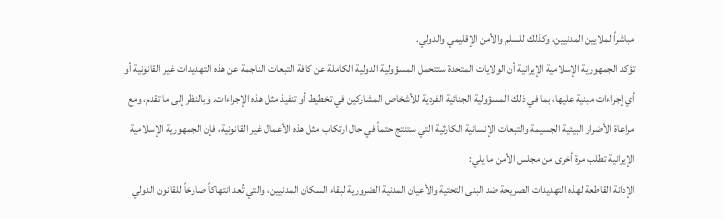مباشراً لملايين المدنيين، وكذلك للسلم والأمن الإقليمي والدولي.
تؤكد الجمهورية الإسلامية الإيرانية أن الولايات المتحدة ستتحمل المسؤولية الدولية الكاملة عن كافة التبعات الناجمة عن هذه التهديدات غير القانونية أو أي إجراءات مبنية عليها، بما في ذلك المسؤولية الجنائية الفردية للأشخاص المشاركين في تخطيط أو تنفيذ مثل هذه الإجراءات. وبالنظر إلى ما تقدم، ومع مراعاة الأضرار البيئية الجسيمة والتبعات الإنسانية الكارثية التي ستنتج حتماً في حال ارتكاب مثل هذه الأعمال غير القانونية، فإن الجمهورية الإسلامية الإيرانية تطلب مرة أخرى من مجلس الأمن ما يلي:
الإدانة القاطعة لهذه التهديدات الصريحة ضد البنى التحتية والأعيان المدنية الضرورية لبقاء السكان المدنيين، والتي تُعد انتهاكاً صارخاً للقانون الدولي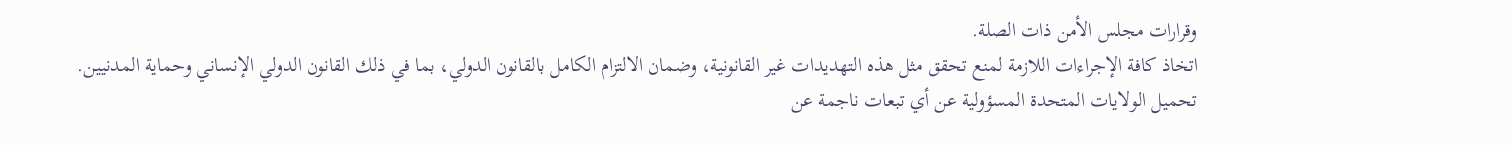وقرارات مجلس الأمن ذات الصلة.
اتخاذ كافة الإجراءات اللازمة لمنع تحقق مثل هذه التهديدات غير القانونية، وضمان الالتزام الكامل بالقانون الدولي، بما في ذلك القانون الدولي الإنساني وحماية المدنيين.
تحميل الولايات المتحدة المسؤولية عن أي تبعات ناجمة عن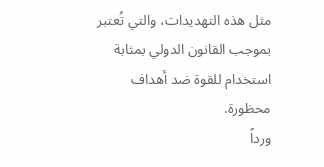مثل هذه التهديدات، والتي تُعتبر بموجب القانون الدولي بمثابة استخدام للقوة ضد أهداف محظورة.
ورداً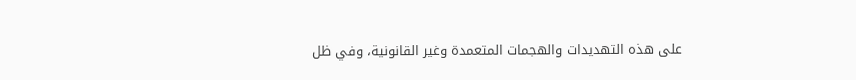على هذه التهديدات والهجمات المتعمدة وغير القانونية، وفي ظل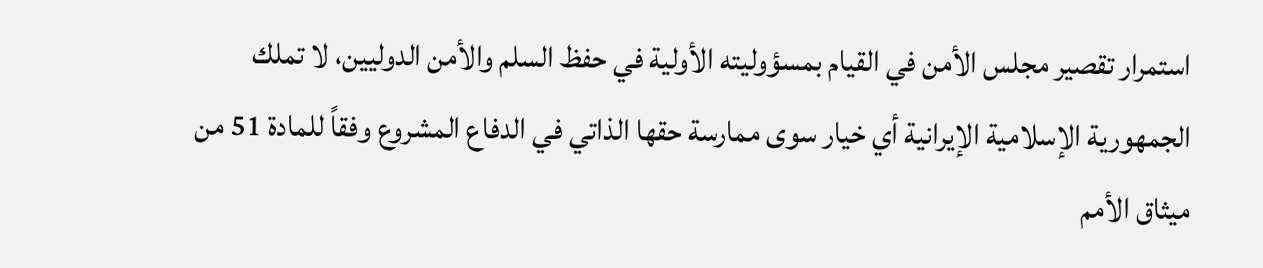استمرار تقصير مجلس الأمن في القيام بمسؤوليته الأولية في حفظ السلم والأمن الدوليين، لا تملك الجمهورية الإسلامية الإيرانية أي خيار سوى ممارسة حقها الذاتي في الدفاع المشروع وفقاً للمادة 51 من ميثاق الأمم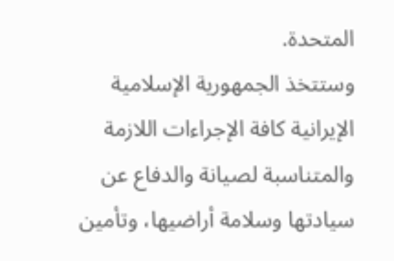المتحدة.
وستتخذ الجمهورية الإسلامية الإيرانية كافة الإجراءات اللازمة والمتناسبة لصيانة والدفاع عن سيادتها وسلامة أراضيها، وتأمين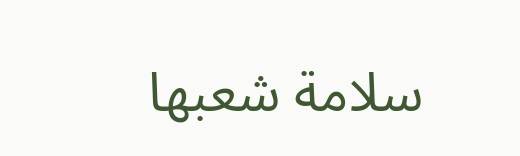سلامة شعبها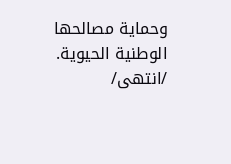وحماية مصالحها الوطنية الحيوية.
/انتهى/